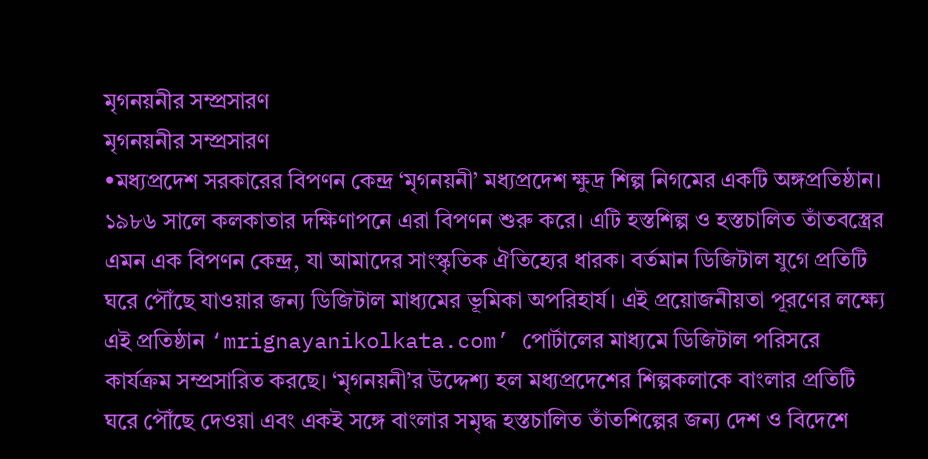মৃগনয়নীর সম্প্রসারণ
মৃগনয়নীর সম্প্রসারণ
•মধ্যপ্রদেশ সরকারের বিপণন কেন্দ্র ‘মৃগনয়নী’ মধ্যপ্রদেশ ক্ষুদ্র শিল্প নিগমের একটি অঙ্গপ্রতিষ্ঠান। ১৯৮৬ সালে কলকাতার দক্ষিণাপনে এরা বিপণন শুরু করে। এটি হস্তশিল্প ও হস্তচালিত তাঁতবস্ত্রের এমন এক বিপণন কেন্দ্র, যা আমাদের সাংস্কৃতিক ঐতিহ্যের ধারক। বর্তমান ডিজিটাল যুগে প্রতিটি ঘরে পৌঁছে যাওয়ার জন্য ডিজিটাল মাধ্যমের ভূমিকা অপরিহার্য। এই প্রয়োজনীয়তা পূরণের লক্ষ্যে এই প্রতিষ্ঠান ‘mrignayanikolkata.com’ পোর্টালের মাধ্যমে ডিজিটাল পরিসরে কার্যক্রম সম্প্রসারিত করছে। ‘মৃগনয়নী’র উদ্দেশ্য হল মধ্যপ্রদেশের শিল্পকলাকে বাংলার প্রতিটি ঘরে পৌঁছে দেওয়া এবং একই সঙ্গে বাংলার সমৃদ্ধ হস্তচালিত তাঁতশিল্পের জন্য দেশ ও বিদেশে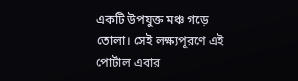একটি উপযুক্ত মঞ্চ গড়ে তোলা। সেই লক্ষ্যপূরণে এই পোর্টাল এবার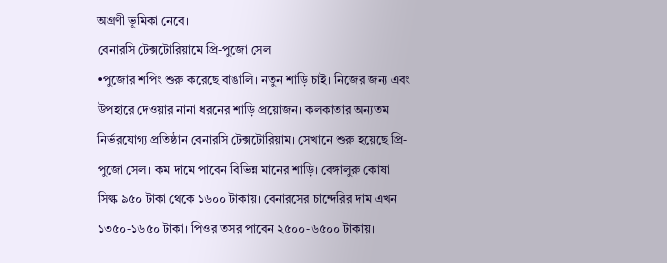অগ্রণী ভূমিকা নেবে।
বেনারসি টেক্সটোরিয়ামে প্রি-পুজো সেল
•পুজোর শপিং শুরু করেছে বাঙালি। নতুন শাড়ি চাই। নিজের জন্য এবং উপহারে দেওয়ার নানা ধরনের শাড়ি প্রয়োজন। কলকাতার অন্যতম নির্ভরযোগ্য প্রতিষ্ঠান বেনারসি টেক্সটোরিয়াম। সেখানে শুরু হয়েছে প্রি-পুজো সেল। কম দামে পাবেন বিভিন্ন মানের শাড়ি। বেঙ্গালুরু কোষা সিল্ক ৯৫০ টাকা থেকে ১৬০০ টাকায়। বেনারসের চান্দেরির দাম এখন ১৩৫০-১৬৫০ টাকা। পিওর তসর পাবেন ২৫০০-৬৫০০ টাকায়।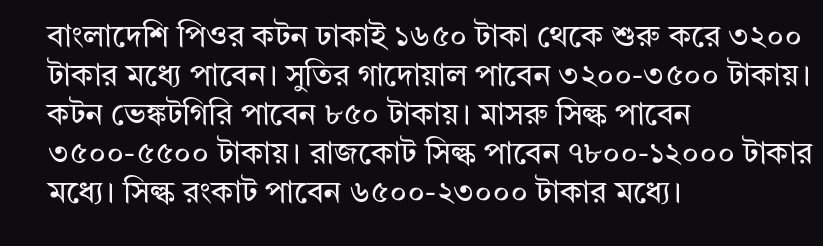বাংলাদেশি পিওর কটন ঢাকাই ১৬৫০ টাকা থেকে শুরু করে ৩২০০ টাকার মধ্যে পাবেন। সুতির গাদোয়াল পাবেন ৩২০০-৩৫০০ টাকায়। কটন ভেঙ্কটগিরি পাবেন ৮৫০ টাকায়। মাসরু সিল্ক পাবেন ৩৫০০-৫৫০০ টাকায়। রাজকোট সিল্ক পাবেন ৭৮০০-১২০০০ টাকার মধ্যে। সিল্ক রংকাট পাবেন ৬৫০০-২৩০০০ টাকার মধ্যে।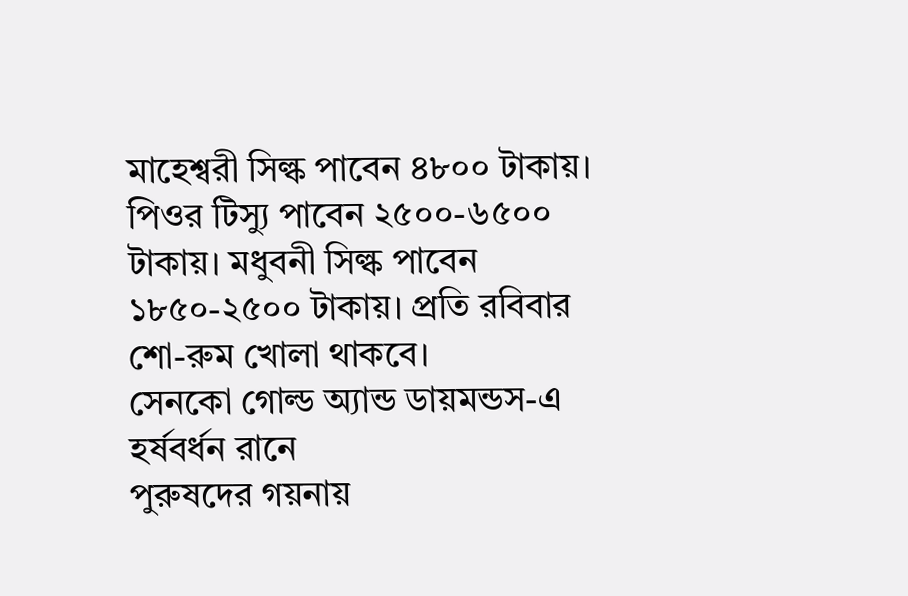মাহেশ্বরী সিল্ক পাবেন ৪৮০০ টাকায়। পিওর টিস্যু পাবেন ২৫০০-৬৫০০ টাকায়। মধুবনী সিল্ক পাবেন ১৮৫০-২৫০০ টাকায়। প্রতি রবিবার শো-রুম খোলা থাকবে।
সেনকো গোল্ড অ্যান্ড ডায়মন্ডস-এ হর্ষবর্ধন রানে
পুরুষদের গয়নায়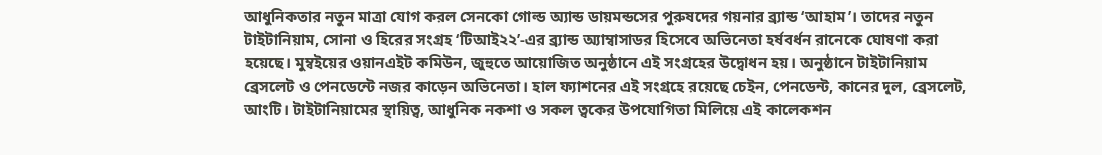আধুনিকতার নতুন মাত্রা যোগ করল সেনকো গোল্ড অ্যান্ড ডায়মন্ডসের পুরুষদের গয়নার ব্র্যান্ড ‘আহাম’। তাদের নতুন টাইটানিয়াম, সোনা ও হিরের সংগ্রহ ‘টিআই২২’-এর ব্র্যান্ড অ্যাম্বাসাডর হিসেবে অভিনেতা হর্ষবর্ধন রানেকে ঘোষণা করা হয়েছে। মুম্বইয়ের ওয়ানএইট কমিউন, জুহুতে আয়োজিত অনুষ্ঠানে এই সংগ্রহের উদ্বোধন হয়। অনুষ্ঠানে টাইটানিয়াম ব্রেসলেট ও পেনডেন্টে নজর কাড়েন অভিনেতা। হাল ফ্যাশনের এই সংগ্রহে রয়েছে চেইন, পেনডেন্ট, কানের দুল, ব্রেসলেট, আংটি। টাইটানিয়ামের স্থায়িত্ব, আধুনিক নকশা ও সকল ত্বকের উপযোগিতা মিলিয়ে এই কালেকশন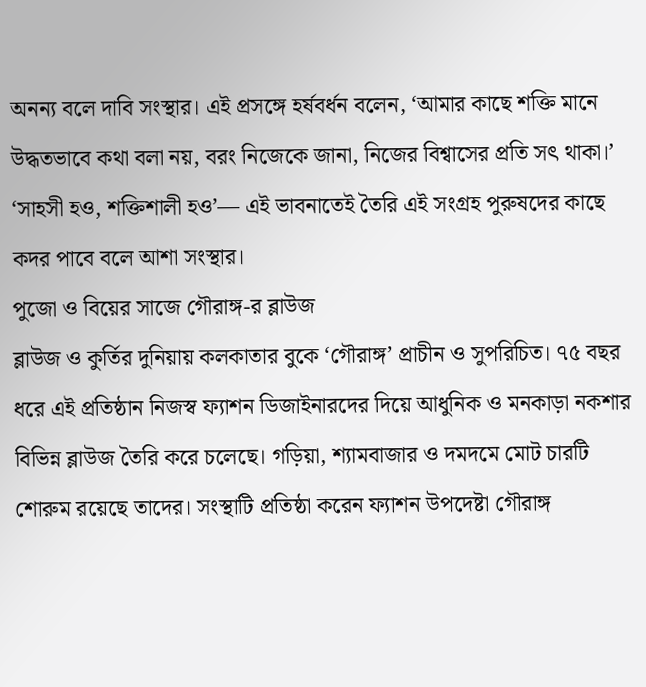অনন্য বলে দাবি সংস্থার। এই প্রসঙ্গে হর্ষবর্ধন বলেন, ‘আমার কাছে শক্তি মানে উদ্ধতভাবে কথা বলা নয়, বরং নিজেকে জানা, নিজের বিশ্বাসের প্রতি সৎ থাকা।’ ‘সাহসী হও, শক্তিশালী হও’— এই ভাবনাতেই তৈরি এই সংগ্রহ পুরুষদের কাছে কদর পাবে বলে আশা সংস্থার।
পুজো ও বিয়ের সাজে গৌরাঙ্গ-র ব্লাউজ
ব্লাউজ ও কুর্তির দুনিয়ায় কলকাতার বুকে ‘গৌরাঙ্গ’ প্রাচীন ও সুপরিচিত। ৭৫ বছর ধরে এই প্রতিষ্ঠান নিজস্ব ফ্যাশন ডিজাইনারদের দিয়ে আধুনিক ও মনকাড়া নকশার বিভিন্ন ব্লাউজ তৈরি করে চলেছে। গড়িয়া, শ্যামবাজার ও দমদমে মোট চারটি শোরুম রয়েছে তাদের। সংস্থাটি প্রতিষ্ঠা করেন ফ্যাশন উপদেষ্টা গৌরাঙ্গ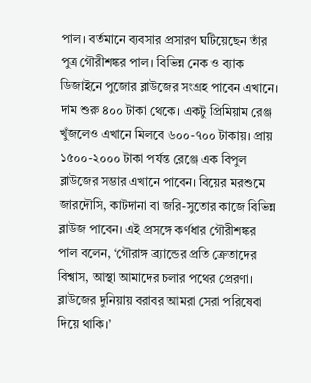পাল। বর্তমানে ব্যবসার প্রসারণ ঘটিয়েছেন তাঁর পুত্র গৌরীশঙ্কর পাল। বিভিন্ন নেক ও ব্যাক ডিজাইনে পুজোর ব্লাউজের সংগ্রহ পাবেন এখানে। দাম শুরু ৪০০ টাকা থেকে। একটু প্রিমিয়াম রেঞ্জ খুঁজলেও এখানে মিলবে ৬০০-৭০০ টাকায়। প্রায় ১৫০০-২০০০ টাকা পর্যন্ত রেঞ্জে এক বিপুল ব্লাউজের সম্ভার এখানে পাবেন। বিয়ের মরশুমে জারদৌসি, কাটদানা বা জরি-সুতোর কাজে বিভিন্ন ব্লাউজ পাবেন। এই প্রসঙ্গে কর্ণধার গৌরীশঙ্কর পাল বলেন, ‘গৌরাঙ্গ ব্র্যান্ডের প্রতি ক্রেতাদের বিশ্বাস, আস্থা আমাদের চলার পথের প্রেরণা। ব্লাউজের দুনিয়ায় বরাবর আমরা সেরা পরিষেবা দিয়ে থাকি।’